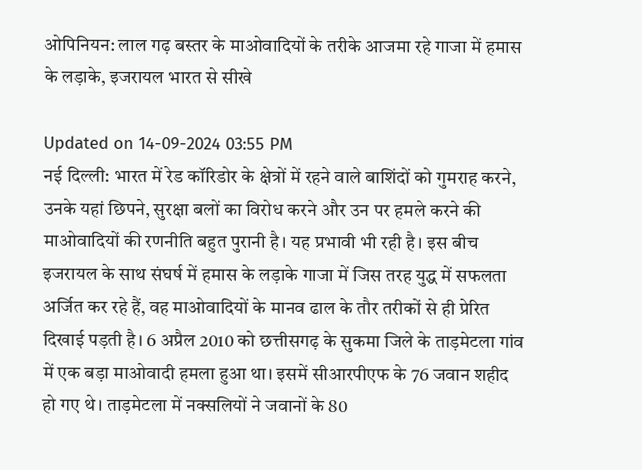ओपिन‍ियन: लाल गढ़ बस्तर के माओवादियों के तरीके आजमा रहे गाजा में हमास के लड़ाके, इजरायल भारत से सीखे

Updated on 14-09-2024 03:55 PM
नई दिल्‍ली: भारत में रेड कॉरिडोर के क्षेत्रों में रहने वाले बाशिंदों को गुमराह करने, उनके यहां छिपने, सुरक्षा बलों का विरोध करने और उन पर हमले करने की माओवादियों की रणनीति बहुत पुरानी है। यह प्रभावी भी रही है। इस बीच इजरायल के साथ संघर्ष में हमास के लड़ाके गाजा में जिस तरह युद्ध में सफलता अर्जित कर रहे हैं, वह माओवादियों के मानव ढाल के तौर तरीकों से ही प्रेरित दिखाई पड़ती है। 6 अप्रैल 2010 को छत्तीसगढ़ के सुकमा जिले के ताड़मेटला गांव में एक बड़ा माओवादी हमला हुआ था। इसमें सीआरपीएफ के 76 जवान शहीद हो गए थे। ताड़मेटला में नक्सलियों ने जवानों के 80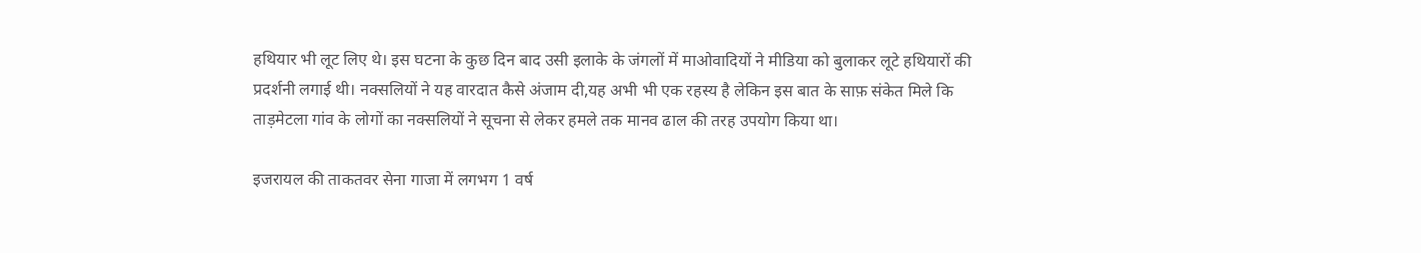हथियार भी लूट लिए थे। इस घटना के कुछ दिन बाद उसी इलाके के जंगलों में माओवादियों ने मीडिया को बुलाकर लूटे हथियारों की प्रदर्शनी लगाई थी। नक्सलियों ने यह वारदात कैसे अंजाम दी,यह अभी भी एक रहस्य है लेकिन इस बात के साफ़ संकेत मिले कि ताड़मेटला गांव के लोगों का नक्सलियों ने सूचना से लेकर हमले तक मानव ढाल की तरह उपयोग किया था।

इजरायल की ताकतवर सेना गाजा में लगभग 1 वर्ष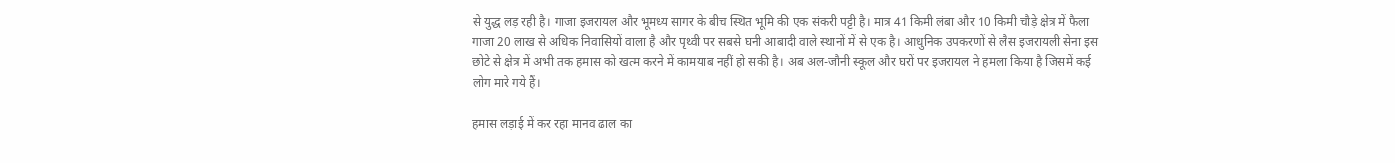से युद्ध लड़ रही है। गाजा इजरायल और भूमध्य सागर के बीच स्थित भूमि की एक संकरी पट्टी है। मात्र 41 किमी लंबा और 10 किमी चौड़े क्षेत्र में फैला गाजा 20 लाख से अधिक निवासियों वाला है और पृथ्वी पर सबसे घनी आबादी वाले स्थानों में से एक है। आधुनिक उपकरणों से लैस इजरायली सेना इस छोटे से क्षेत्र में अभी तक हमास को खत्म करने में कामयाब नहीं हो सकी है। अब अल-जौनी स्कूल और घरों पर इजरायल ने हमला किया है जिसमें कई लोग मारे गये हैं।

हमास लड़ाई में कर रहा मानव ढाल का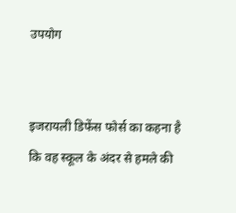उपयोग


इजरायली डिफेंस फोर्स का कहना है कि वह स्कूल के अंदर से हमले की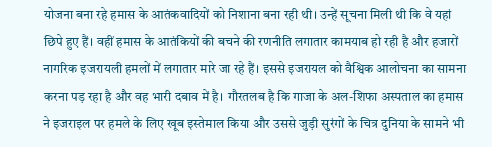योजना बना रहे हमास के आतंकवादियों को निशाना बना रही थी। उन्हें सूचना मिली थी कि वे यहां छिपे हुए हैं। वहीं हमास के आतंकियों की बचने की रणनीति लगातार कामयाब हो रही है और हजारों नागरिक इजरायली हमलों में लगातार मारे जा रहे हैं। इससे इजरायल को वैश्विक आलोचना का सामना करना पड़ रहा है और वह भारी दबाव में है। गौरतलब है कि गाजा के अल-शिफा अस्पताल का हमास ने इजराइल पर हमले के लिए खूब इस्‍तेमाल किया और उससे जुड़ी सुरंगों के चित्र दुनिया के सामने भी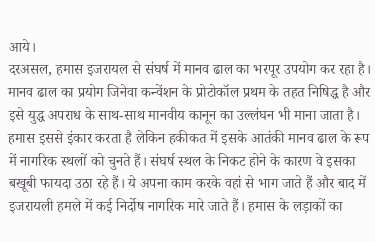आये।
दरअसल, हमास इजरायल से संघर्ष में मानव ढाल का भरपूर उपयोग कर रहा है। मानव ढाल का प्रयोग जिनेवा कन्वेंशन के प्रोटोकॉल प्रथम के तहत निषिद्ध है और इसे युद्ध अपराध के साथ-साथ मानवीय कानून का उल्लंघन भी माना जाता है। हमास इससे इंकार करता है लेकिन हकीकत में इसके आतंकी मानव ढाल के रूप में नागरिक स्थलों को चुनते हैं। संघर्ष स्थल के निकट होने के कारण वे इसका बखूबी फायदा उठा रहे हैं। ये अपना काम करके वहां से भाग जाते हैं और बाद में इजरायली हमले में कई निर्दोष नागरिक मारे जाते हैं। हमास के लड़ाकों का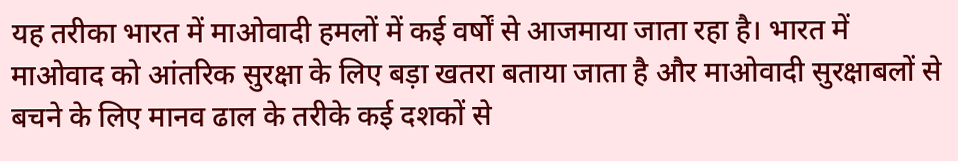यह तरीका भारत में माओवादी हमलों में कई वर्षों से आजमाया जाता रहा है। भारत में माओवाद को आंतरिक सुरक्षा के लिए बड़ा खतरा बताया जाता है और माओवादी सुरक्षाबलों से बचने के लिए मानव ढाल के तरीके कई दशकों से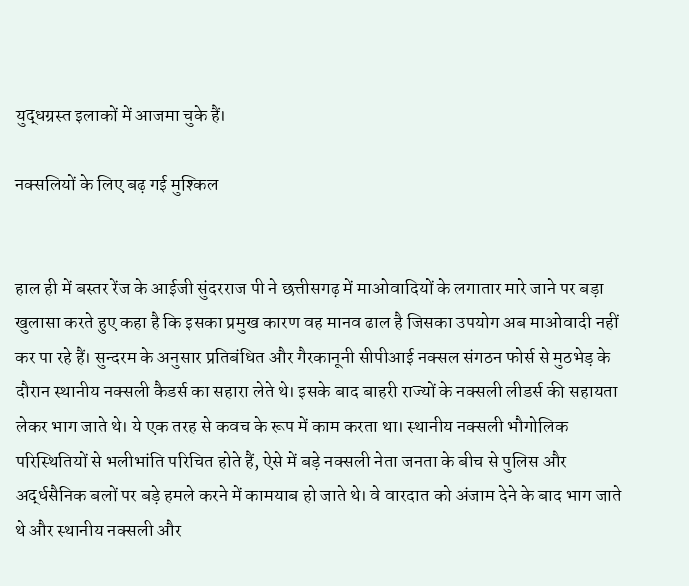युद्धग्रस्त इलाकों में आजमा चुके हैं।

नक्‍सल‍ियों के लिए बढ़ गई मुश्किल


हाल ही में बस्तर रेंज के आईजी सुंदरराज पी ने छत्तीसगढ़ में माओवादियों के लगातार मारे जाने पर बड़ा खुलासा करते हुए कहा है कि इसका प्रमुख कारण वह मानव ढाल है जिसका उपयोग अब माओवादी नहीं कर पा रहे हैं। सुन्दरम के अनुसार प्रतिबंधित और गैरकानूनी सीपीआई नक्सल संगठन फोर्स से मुठभेड़ के दौरान स्थानीय नक्सली कैडर्स का सहारा लेते थे। इसके बाद बाहरी राज्यों के नक्सली लीडर्स की सहायता लेकर भाग जाते थे। ये एक तरह से कवच के रूप में काम करता था। स्थानीय नक्सली भौगोलिक परिस्थितियों से भलीभांति परिचित होते हैं, ऐसे में बड़े नक्सली नेता जनता के बीच से पुलिस और अर्द्धसैनिक बलों पर बड़े हमले करने में कामयाब हो जाते थे। वे वारदात को अंजाम देने के बाद भाग जाते थे और स्थानीय नक्सली और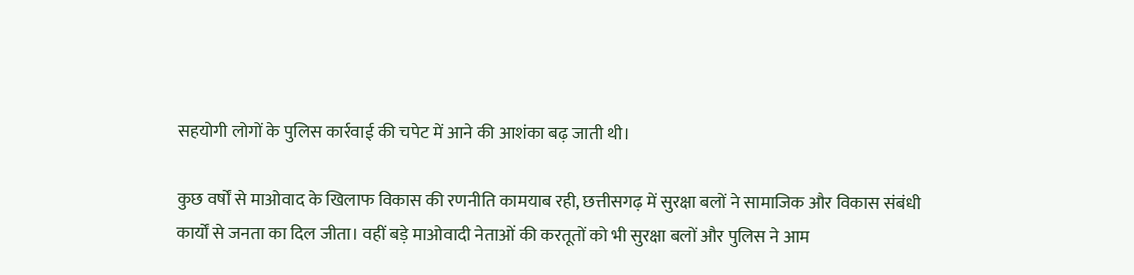सहयोगी लोगों के पुलिस कार्रवाई की चपेट में आने की आशंका बढ़ जाती थी।

कुछ वर्षों से माओवाद के खिलाफ विकास की रणनीति कामयाब रही, छत्तीसगढ़ में सुरक्षा बलों ने सामाजिक और विकास संबंधी कार्यों से जनता का दिल जीता। वहीं बड़े माओवादी नेताओं की करतूतों को भी सुरक्षा बलों और पुलिस ने आम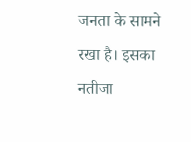जनता के सामने रखा है। इसका नतीजा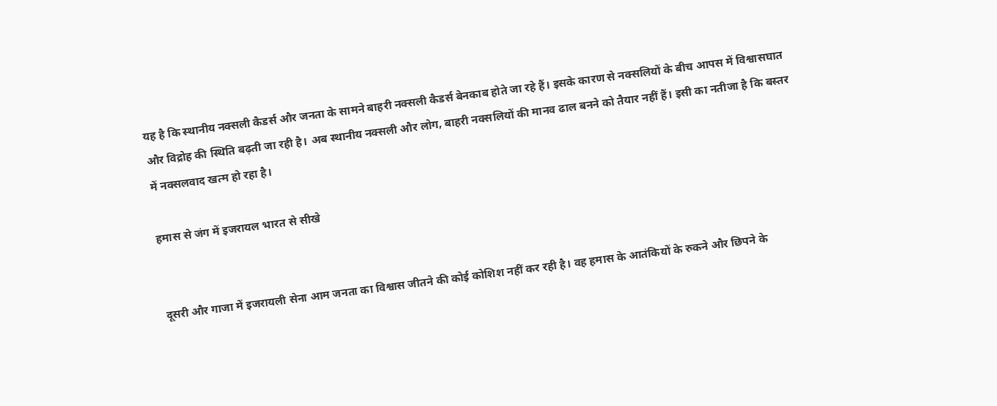यह है कि स्थानीय नक्सली कैडर्स और जनता के सामने बाहरी नक्सली कैडर्स बेनकाब होते जा रहे हैं। इसके कारण से नक्सलियों के बीच आपस में विश्वासघात और विद्रोह की स्थिति बढ़ती जा रही है। अब स्थानीय नक्सली और लोग, बाहरी नक्सलियों की मानव ढाल बनने को तैयार नहीं हैं। इसी का नतीजा है कि बस्तर में नक्सलवाद खत्म हो रहा है।

हमास से जंग में इजरायल भारत से सीखे


दूसरी और गाजा में इजरायली सेना आम जनता का विश्वास जीतने की कोई कोशिश नहीं कर रही है। वह हमास के आतंकियों के रुकने और छिपने के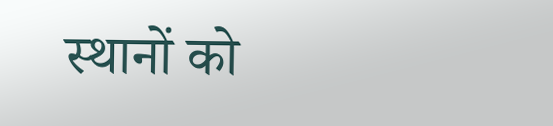स्थानों को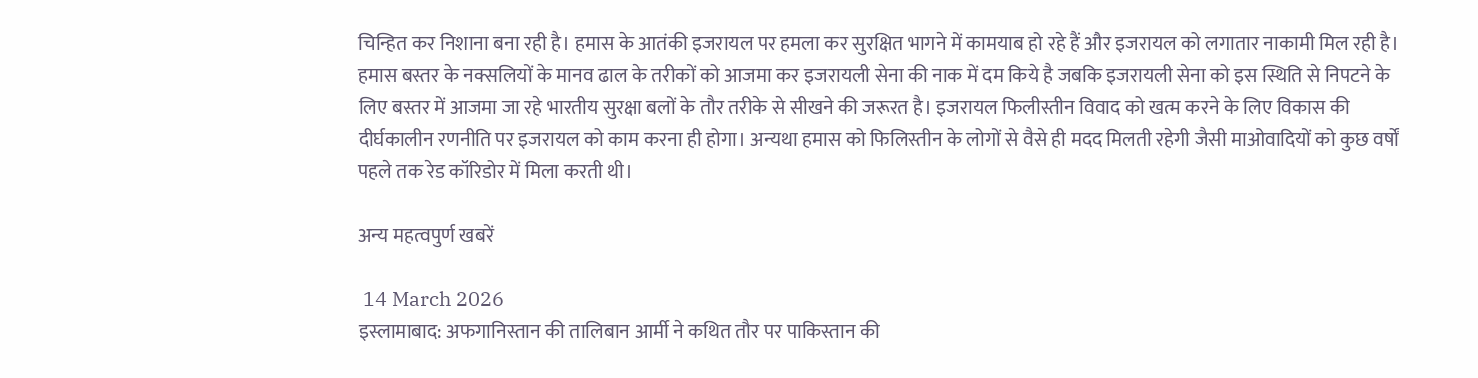चिन्हित कर निशाना बना रही है। हमास के आतंकी इजरायल पर हमला कर सुरक्षित भागने में कामयाब हो रहे हैं और इजरायल को लगातार नाकामी मिल रही है। हमास बस्तर के नक्सलियों के मानव ढाल के तरीकों को आजमा कर इजरायली सेना की नाक में दम किये है जबकि इजरायली सेना को इस स्थिति से निपटने के लिए बस्तर में आजमा जा रहे भारतीय सुरक्षा बलों के तौर तरीके से सीखने की जरूरत है। इजरायल फिलीस्तीन विवाद को खत्म करने के लिए विकास की दीर्घकालीन रणनीति पर इजरायल को काम करना ही होगा। अन्यथा हमास को फिलिस्तीन के लोगों से वैसे ही मदद मिलती रहेगी जैसी माओवादियों को कुछ वर्षों पहले तक रेड कॉरिडोर में मिला करती थी।

अन्य महत्वपुर्ण खबरें

 14 March 2026
इस्लामाबाद: अफगानिस्तान की तालिबान आर्मी ने कथित तौर पर पाकिस्तान की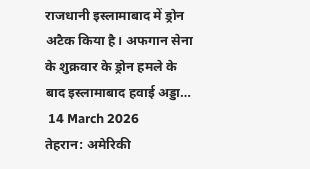राजधानी इस्लामाबाद में ड्रोन अटैक किया है। अफगान सेना के शुक्रवार के ड्रोन हमले के बाद इस्लामाबाद हवाई अड्डा…
 14 March 2026
तेहरान: अमेरिकी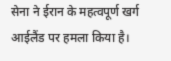सेना ने ईरान के महत्वपूर्ण खर्ग आईलैंड पर हमला किया है।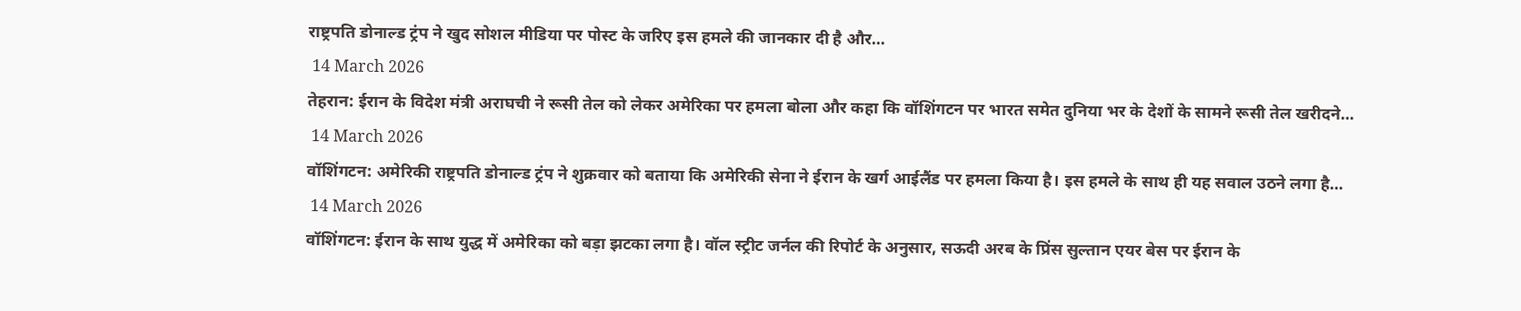राष्ट्रपति डोनाल्ड ट्रंप ने खुद सोशल मीडिया पर पोस्ट के जरिए इस हमले की जानकार दी है और…
 14 March 2026
तेहरान: ईरान के विदेश मंत्री अराघची ने रूसी तेल को लेकर अमेरिका पर हमला बोला और कहा कि वॉशिंगटन पर भारत समेत दुनिया भर के देशों के सामने रूसी तेल खरीदने…
 14 March 2026
वॉशिंगटन: अमेरिकी राष्ट्रपति डोनाल्ड ट्रंप ने शुक्रवार को बताया कि अमेरिकी सेना ने ईरान के खर्ग आईलैंड पर हमला किया है। इस हमले के साथ ही यह सवाल उठने लगा है…
 14 March 2026
वॉशिंगटन: ईरान के साथ युद्ध में अमेरिका को बड़ा झटका लगा है। वॉल स्ट्रीट जर्नल की रिपोर्ट के अनुसार, सऊदी अरब के प्रिंस सुल्तान एयर बेस पर ईरान के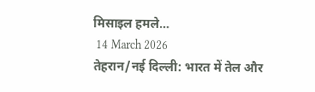मिसाइल हमले…
 14 March 2026
तेहरान/नई दिल्‍ली: भारत में तेल और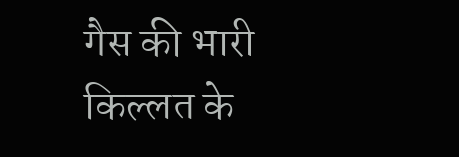गैस की भारी किल्‍लत के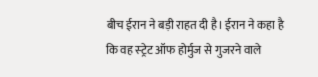बीच ईरान ने बड़ी राहत दी है। ईरान ने कहा है कि वह स्‍ट्रेट ऑफ होर्मुज से गुजरने वाले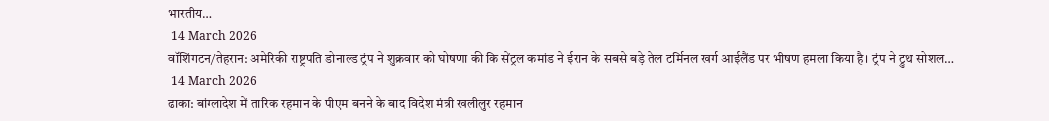भारतीय…
 14 March 2026
वॉशिंगटन/तेहरान: अमेरिकी राष्ट्रपति डोनाल्ड ट्रंप ने शुक्रवार को घोषणा की कि सेंट्रल कमांड ने ईरान के सबसे बड़े तेल टर्मिनल खर्ग आईलैंड पर भीषण हमला किया है। ट्रंप ने ट्रुथ सोशल…
 14 March 2026
ढाका: बांग्‍लादेश में तारिक रहमान के पीएम बनने के बाद विदेश मंत्री खलीलुर रहमान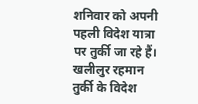शनिवार को अपनी पहली विदेश यात्रा पर तुर्की जा रहे हैं। खलीलुर रहमान तुर्की के विदेश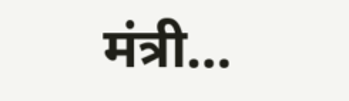मंत्री…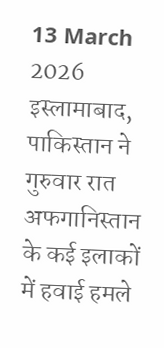13 March 2026
इस्लामाबाद, पाकिस्तान ने गुरुवार रात अफगानिस्तान के कई इलाकों में हवाई हमले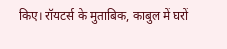किए। रॉयटर्स के मुताबिक, काबुल में घरों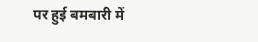पर हुई बमबारी में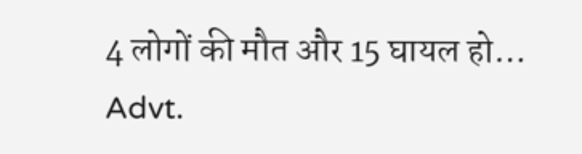4 लोगों की मौत और 15 घायल हो…
Advt.